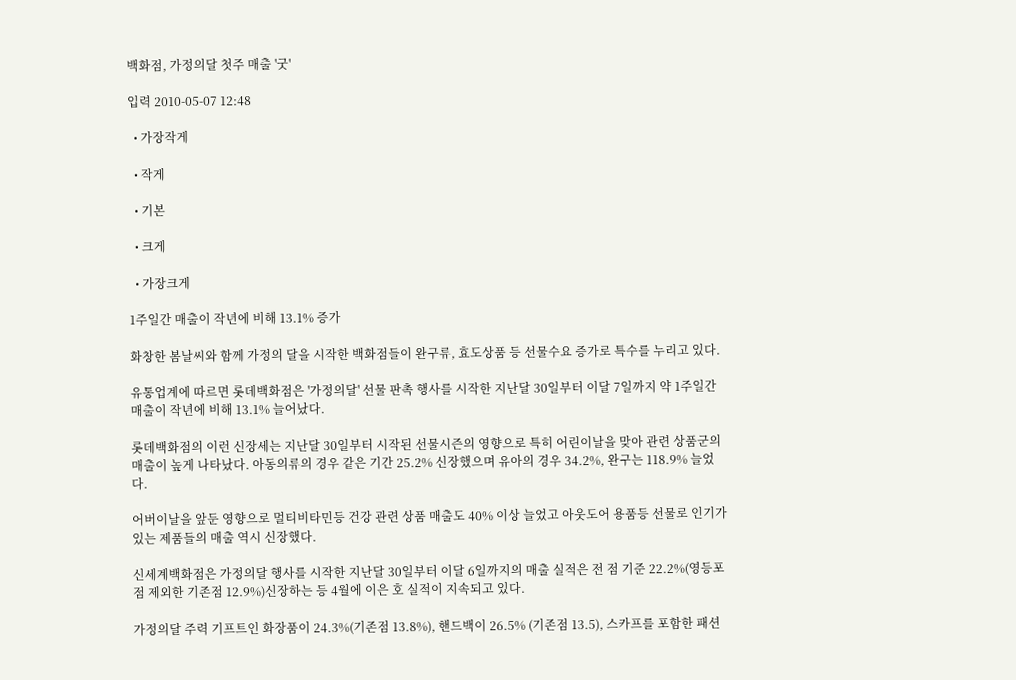백화점, 가정의달 첫주 매출 '굿'

입력 2010-05-07 12:48

  • 가장작게

  • 작게

  • 기본

  • 크게

  • 가장크게

1주일간 매출이 작년에 비해 13.1% 증가

화창한 봄날씨와 함께 가정의 달을 시작한 백화점들이 완구류, 효도상품 등 선물수요 증가로 특수를 누리고 있다.

유통업계에 따르면 롯데백화점은 '가정의달' 선물 판촉 행사를 시작한 지난달 30일부터 이달 7일까지 약 1주일간 매출이 작년에 비해 13.1% 늘어났다.

롯데백화점의 이런 신장세는 지난달 30일부터 시작된 선물시즌의 영향으로 특히 어린이날을 맞아 관련 상품군의 매출이 높게 나타났다. 아동의류의 경우 같은 기간 25.2% 신장했으며 유아의 경우 34.2%, 완구는 118.9% 늘었다.

어버이날을 앞둔 영향으로 멀티비타민등 건강 관련 상품 매출도 40% 이상 늘었고 아웃도어 용품등 선물로 인기가 있는 제품들의 매출 역시 신장했다.

신세계백화점은 가정의달 행사를 시작한 지난달 30일부터 이달 6일까지의 매출 실적은 전 점 기준 22.2%(영등포점 제외한 기존점 12.9%)신장하는 등 4월에 이은 호 실적이 지속되고 있다.

가정의달 주력 기프트인 화장품이 24.3%(기존점 13.8%), 핸드백이 26.5% (기존점 13.5), 스카프를 포함한 패션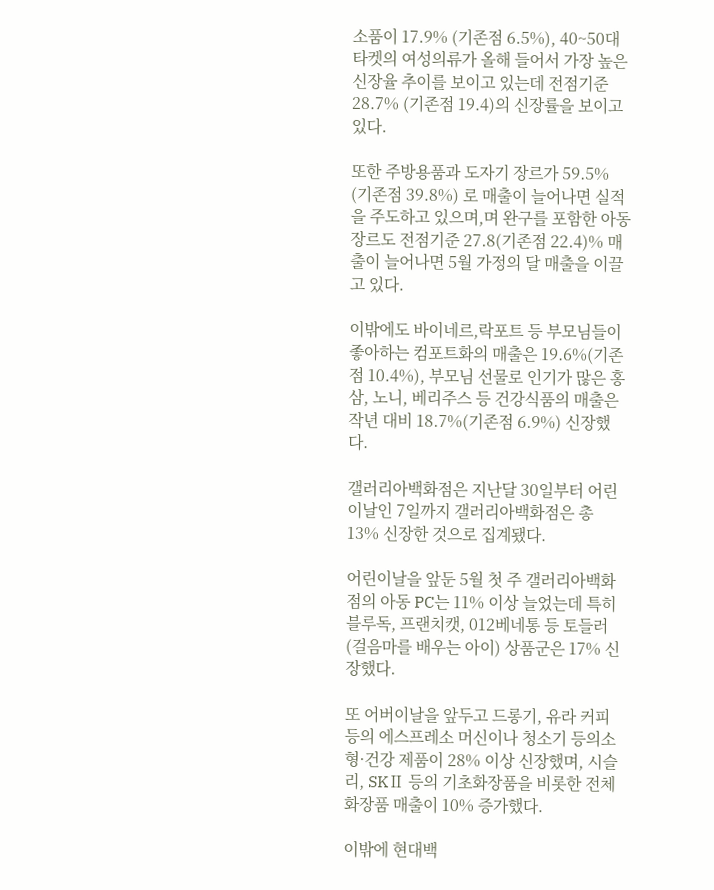소품이 17.9% (기존점 6.5%), 40~50대 타켓의 여성의류가 올해 들어서 가장 높은 신장율 추이를 보이고 있는데 전점기준 28.7% (기존점 19.4)의 신장률을 보이고 있다.

또한 주방용품과 도자기 장르가 59.5% (기존점 39.8%) 로 매출이 늘어나면 실적을 주도하고 있으며,며 완구를 포함한 아동장르도 전점기준 27.8(기존점 22.4)% 매출이 늘어나면 5월 가정의 달 매출을 이끌고 있다.

이밖에도 바이네르,락포트 등 부모님들이 좋아하는 컴포트화의 매출은 19.6%(기존점 10.4%), 부모님 선물로 인기가 많은 홍삼, 노니, 베리주스 등 건강식품의 매출은 작년 대비 18.7%(기존점 6.9%) 신장했다.

갤러리아백화점은 지난달 30일부터 어린이날인 7일까지 갤러리아백화점은 총 13% 신장한 것으로 집계됐다.

어린이날을 앞둔 5월 첫 주 갤러리아백화점의 아동 PC는 11% 이상 늘었는데 특히 블루독, 프랜치캣, 012베네통 등 토들러(걸음마를 배우는 아이) 상품군은 17% 신장했다.

또 어버이날을 앞두고 드롱기, 유라 커피 등의 에스프레소 머신이나 청소기 등의소형·건강 제품이 28% 이상 신장했며, 시슬리, SKⅡ 등의 기초화장품을 비롯한 전체 화장품 매출이 10% 증가했다.

이밖에 현대백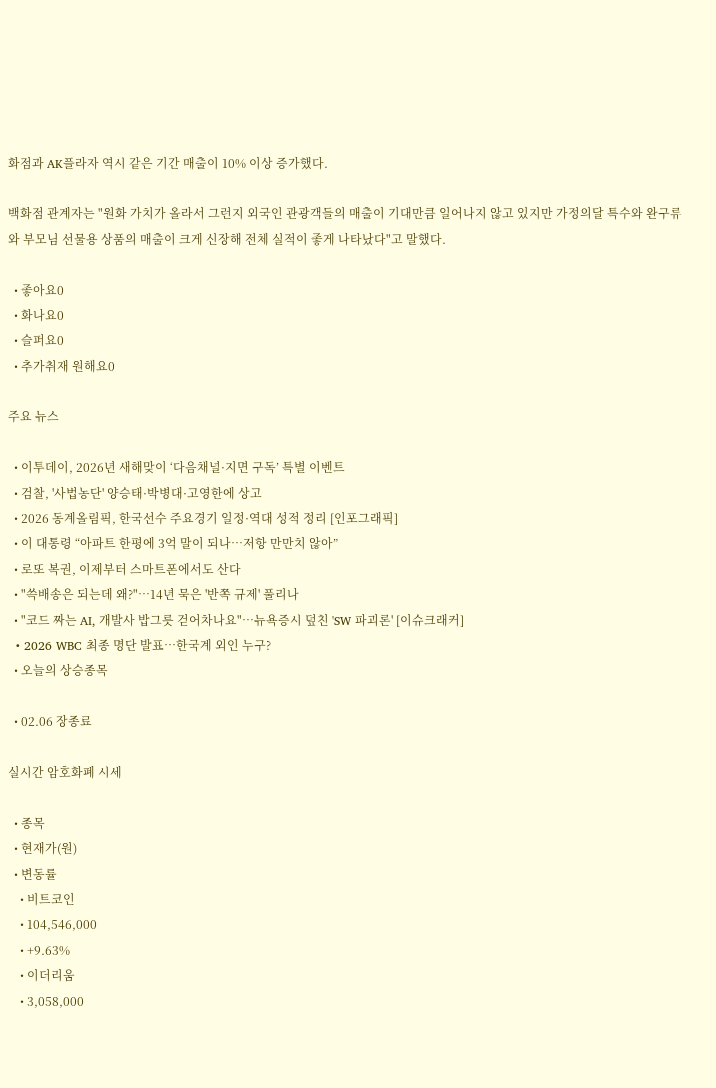화점과 AK플라자 역시 같은 기간 매출이 10% 이상 증가했다.

백화점 관계자는 "원화 가치가 올라서 그런지 외국인 관광객들의 매출이 기대만큼 일어나지 않고 있지만 가정의달 특수와 완구류와 부모님 선물용 상품의 매출이 크게 신장해 전체 실적이 좋게 나타났다"고 말했다.

  • 좋아요0
  • 화나요0
  • 슬퍼요0
  • 추가취재 원해요0

주요 뉴스

  • 이투데이, 2026년 새해맞이 ‘다음채널·지면 구독’ 특별 이벤트
  • 검찰, '사법농단' 양승태·박병대·고영한에 상고
  • 2026 동계올림픽, 한국선수 주요경기 일정·역대 성적 정리 [인포그래픽]
  • 이 대통령 “아파트 한평에 3억 말이 되나…저항 만만치 않아”
  • 로또 복권, 이제부터 스마트폰에서도 산다
  • "쓱배송은 되는데 왜?"…14년 묵은 '반쪽 규제' 풀리나
  • "코드 짜는 AI, 개발사 밥그릇 걷어차나요"…뉴욕증시 덮친 'SW 파괴론' [이슈크래커]
  • 2026 WBC 최종 명단 발표…한국계 외인 누구?
  • 오늘의 상승종목

  • 02.06 장종료

실시간 암호화폐 시세

  • 종목
  • 현재가(원)
  • 변동률
    • 비트코인
    • 104,546,000
    • +9.63%
    • 이더리움
    • 3,058,000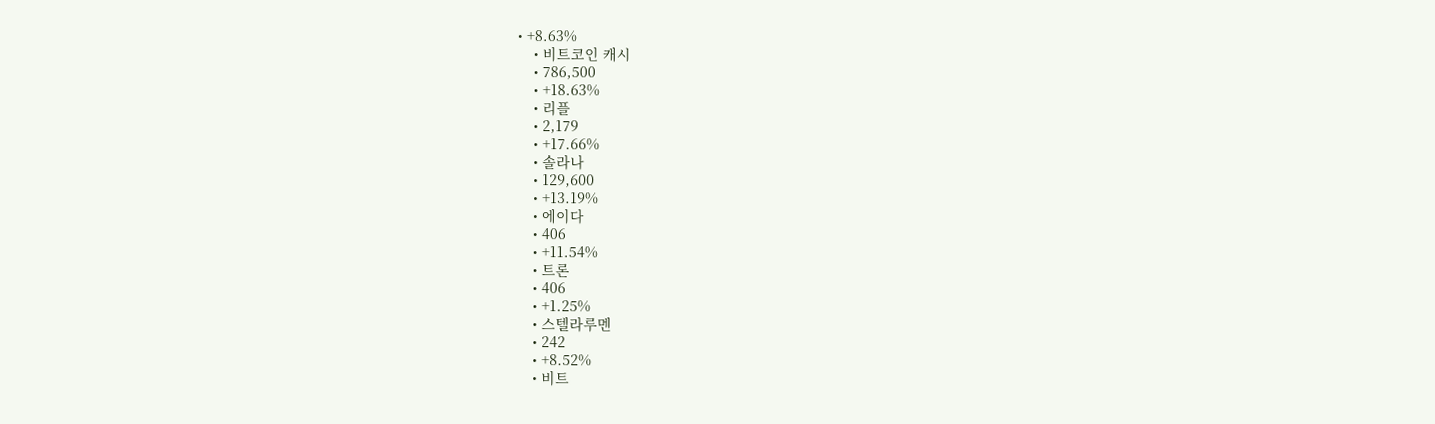• +8.63%
    • 비트코인 캐시
    • 786,500
    • +18.63%
    • 리플
    • 2,179
    • +17.66%
    • 솔라나
    • 129,600
    • +13.19%
    • 에이다
    • 406
    • +11.54%
    • 트론
    • 406
    • +1.25%
    • 스텔라루멘
    • 242
    • +8.52%
    • 비트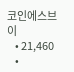코인에스브이
    • 21,460
    •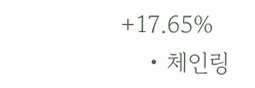+17.65%
    • 체인링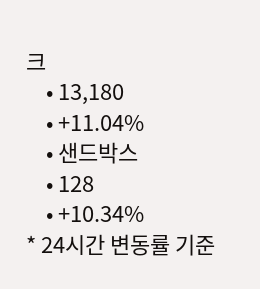크
    • 13,180
    • +11.04%
    • 샌드박스
    • 128
    • +10.34%
* 24시간 변동률 기준